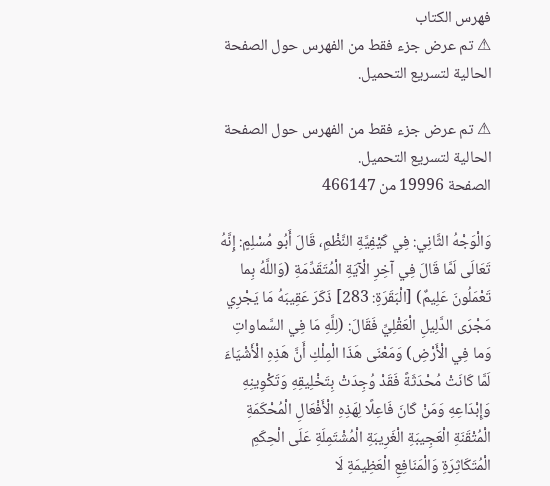فهرس الكتاب
⚠ تم عرض جزء فقط من الفهرس حول الصفحة الحالية لتسريع التحميل.

⚠ تم عرض جزء فقط من الفهرس حول الصفحة الحالية لتسريع التحميل.
الصفحة 19996 من 466147

وَالْوَجْهُ الثَّانِي: فِي كَيْفِيَّةِ النَّظْمِ، قَالَ أَبُو مُسْلِمٍ: إِنَّهُ تَعَالَى لَمَّا قَالَ فِي آخِرِ الْآيَةِ الْمُتَقَدِّمَةِ (وَاللَّهُ بِما تَعْمَلُونَ عَلِيمٌ) [الْبَقَرَةِ: 283] ذَكَرَ عَقِيبَهُ مَا يَجْرِي مَجْرَى الدَّلِيلِ الْعَقْلِيِّ فَقَالَ: (لِلَّهِ مَا فِي السَّماواتِ وَما فِي الْأَرْضِ) وَمَعْنَى هَذَا الْمِلْكِ أَنَّ هَذِهِ الْأَشْيَاءَ لَمَّا كَانَتْ مُحْدَثَةً فَقَدْ وُجِدَتْ بِتَخْلِيقِهِ وَتَكْوِينِهِ وَإِبْدَاعِهِ وَمَنْ كَانَ فَاعِلًا لِهَذِهِ الْأَفْعَالِ الْمُحْكَمَةِ الْمُتْقَنَةِ الْعَجِيبَةِ الْغَرِيبَةِ الْمُشْتَمِلَةِ عَلَى الْحِكَمِ الْمُتَكَاثِرَةِ وَالْمَنَافِعِ الْعَظِيمَةِ لَا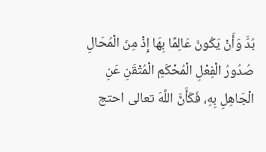بُدَّ وَأَنْ يَكُونَ عَالِمًا بِهَا إِذْ مِنَ الْمُحَالِ صُدُورُ الْفِعْلِ الْمُحْكَمِ الْمُتْقَنِ عَنِ الْجَاهِلِ بِهِ، فَكَأَنَّ اللَّهَ تعالى احتج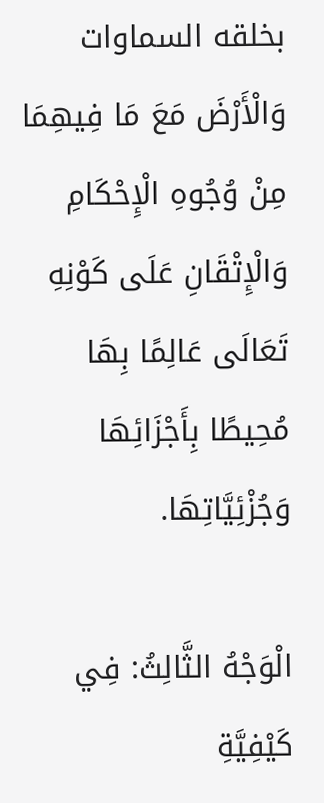بخلقه السماوات وَالْأَرْضَ مَعَ مَا فِيهِمَا مِنْ وُجُوهِ الْإِحْكَامِ وَالْإِتْقَانِ عَلَى كَوْنِهِ تَعَالَى عَالِمًا بِهَا مُحِيطًا بِأَجْزَائِهَا وَجُزْئِيَّاتِهَا.

الْوَجْهُ الثَّالِثُ: فِي كَيْفِيَّةِ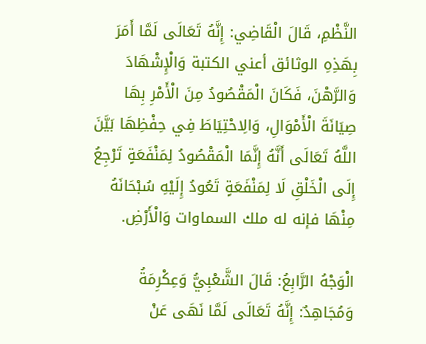النَّظْمِ، قَالَ الْقَاضِي: إِنَّهُ تَعَالَى لَمَّا أَمَرَ بِهَذِهِ الوثائق أعني الكتبة وَالْإِشْهَادَ وَالرَّهْنَ، فَكَانَ الْمَقْصُودُ مِنَ الْأَمْرِ بِهَا صِيَانَةَ الْأَمْوَالِ، وَالِاحْتِيَاطَ فِي حِفْظِهَا بَيَّنَ اللَّهُ تَعَالَى أَنَّهُ إِنَّمَا الْمَقْصُودُ لِمَنْفَعَةٍ تَرْجِعُ إِلَى الْخَلْقِ لَا لِمَنْفَعَةٍ تَعُودُ إِلَيْهِ سُبْحَانَهُ مِنْهَا فإنه له ملك السماوات وَالْأَرْضِ.

الْوَجْهُ الرَّابِعُ: قَالَ الشَّعْبِيُّ وَعِكْرِمَةُ وَمُجَاهِدٌ: إِنَّهُ تَعَالَى لَمَّا نَهَى عَنْ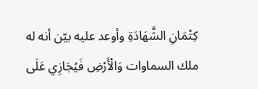كِتْمَانِ الشَّهَادَةِ وأوعد عليه بيّن أنه له ملك السماوات وَالْأَرْضِ فَيُجَازِي عَلَى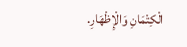الْكِتْمَانِ وَالْإِظْهَارِ.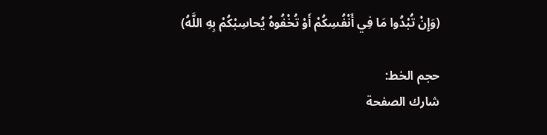(وَإِنْ تُبْدُوا مَا فِي أَنْفُسِكُمْ أَوْ تُخْفُوهُ يُحاسِبْكُمْ بِهِ اللَّهُ)

حجم الخط:
شارك الصفحة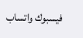فيسبوك واتساب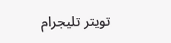تويتر تليجرام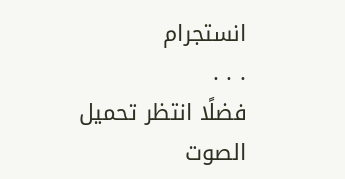انستجرام
. . .
فضلًا انتظر تحميل الصوت